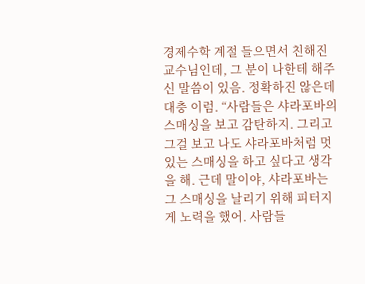경제수학 계절 들으면서 친해진 교수님인데, 그 분이 나한테 해주신 말씀이 있음. 정확하진 않은데  대충 이럼. “사람들은 샤라포바의 스매싱을 보고 감탄하지. 그리고 그걸 보고 나도 샤라포바처럼 멋있는 스매싱을 하고 싶다고 생각을 해. 근데 말이야, 샤라포바는 그 스매싱을 날리기 위해 피터지게 노력을 했어. 사람들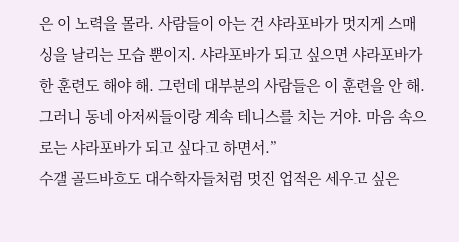은 이 노력을 몰라. 사람들이 아는 건 샤라포바가 멋지게 스매싱을 날리는 모습 뿐이지. 샤라포바가 되고 싶으면 샤라포바가 한 훈련도 해야 해. 그런데 대부분의 사람들은 이 훈련을 안 해. 그러니 동네 아저씨들이랑 계속 테니스를 치는 거야. 마음 속으로는 샤라포바가 되고 싶다고 하면서.”
수갤 골드바흐도 대수학자들처럼 멋진 업적은 세우고 싶은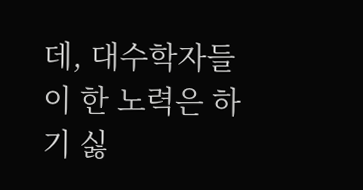데, 대수학자들이 한 노력은 하기 싫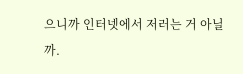으니까 인터넷에서 저러는 거 아닐까.